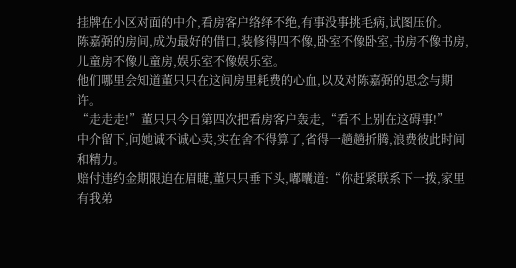挂牌在小区对面的中介,看房客户络绎不绝,有事没事挑毛病,试图压价。
陈嘉弼的房间,成为最好的借口,装修得四不像,卧室不像卧室,书房不像书房,儿童房不像儿童房,娱乐室不像娱乐室。
他们哪里会知道董只只在这间房里耗费的心血,以及对陈嘉弼的思念与期许。
“走走走!”董只只今日第四次把看房客户轰走,“看不上别在这碍事!”
中介留下,问她诚不诚心卖,实在舍不得算了,省得一趟趟折腾,浪费彼此时间和精力。
赔付违约金期限迫在眉睫,董只只垂下头,嘟囔道:“你赶紧联系下一拨,家里有我弟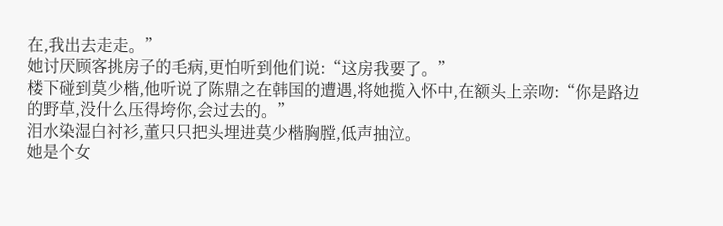在,我出去走走。”
她讨厌顾客挑房子的毛病,更怕听到他们说:“这房我要了。”
楼下碰到莫少楷,他听说了陈鼎之在韩国的遭遇,将她揽入怀中,在额头上亲吻:“你是路边的野草,没什么压得垮你,会过去的。”
泪水染湿白衬衫,董只只把头埋进莫少楷胸膛,低声抽泣。
她是个女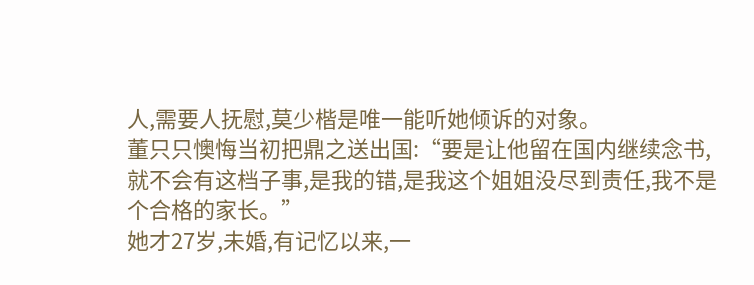人,需要人抚慰,莫少楷是唯一能听她倾诉的对象。
董只只懊悔当初把鼎之送出国:“要是让他留在国内继续念书,就不会有这档子事,是我的错,是我这个姐姐没尽到责任,我不是个合格的家长。”
她才27岁,未婚,有记忆以来,一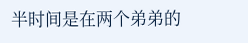半时间是在两个弟弟的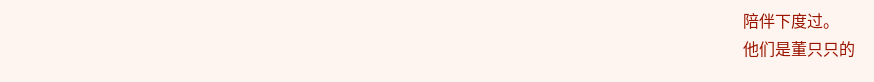陪伴下度过。
他们是董只只的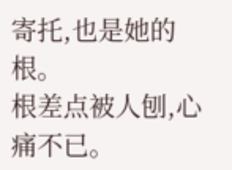寄托,也是她的根。
根差点被人刨,心痛不已。